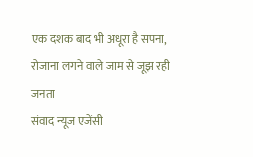एक दशक बाद भी अधूरा है सपना, रोजाना लगने वाले जाम से जूझ रही जनता
संवाद न्यूज एजेंसी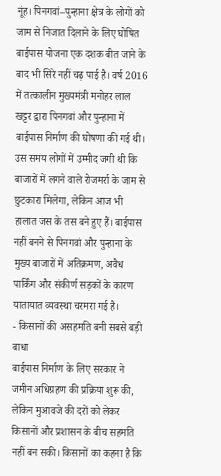नूंह। पिनगवां–पुन्हाना क्षेत्र के लोगों को जाम से निजात दिलाने के लिए घोषित बाईपास योजना एक दशक बीत जाने के बाद भी सिरे नहीं चढ़ पाई है। वर्ष 2016 में तत्कालीन मुख्यमंत्री मनोहर लाल खट्टर द्वारा पिनगवां और पुन्हाना में बाईपास निर्माण की घोषणा की गई थी। उस समय लोगों में उम्मीद जगी थी कि बाजारों में लगने वाले रोजमर्रा के जाम से छुटकारा मिलेगा, लेकिन आज भी हालात जस के तस बने हुए हैं। बाईपास नहीं बनने से पिनगवां और पुन्हाना के मुख्य बाजारों में अतिक्रमण, अवैध पार्किंग और संकीर्ण सड़कों के कारण यातायात व्यवस्था चरमरा गई है।
- किसानों की असहमति बनी सबसे बड़ी बाधा
बाईपास निर्माण के लिए सरकार ने जमीन अधिग्रहण की प्रक्रिया शुरू की, लेकिन मुआवजे की दरों को लेकर किसानों और प्रशासन के बीच सहमति नहीं बन सकी। किसानों का कहना है कि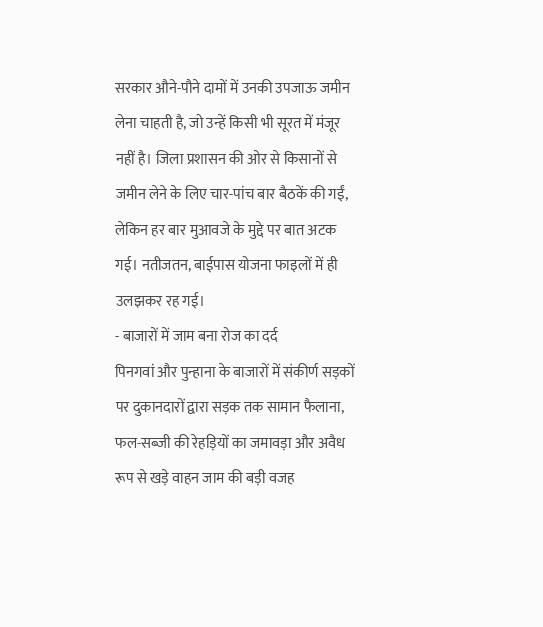सरकार औने-पौने दामों में उनकी उपजाऊ जमीन लेना चाहती है, जो उन्हें किसी भी सूरत में मंजूर नहीं है। जिला प्रशासन की ओर से किसानों से जमीन लेने के लिए चार-पांच बार बैठकें की गईं, लेकिन हर बार मुआवजे के मुद्दे पर बात अटक गई। नतीजतन, बाईपास योजना फाइलों में ही उलझकर रह गई।
- बाजारों में जाम बना रोज का दर्द
पिनगवां और पुन्हाना के बाजारों में संकीर्ण सड़कों पर दुकानदारों द्वारा सड़क तक सामान फैलाना, फल-सब्जी की रेहड़ियों का जमावड़ा और अवैध रूप से खड़े वाहन जाम की बड़ी वजह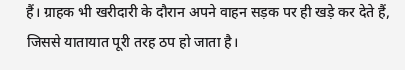हैं। ग्राहक भी खरीदारी के दौरान अपने वाहन सड़क पर ही खड़े कर देते हैं, जिससे यातायात पूरी तरह ठप हो जाता है।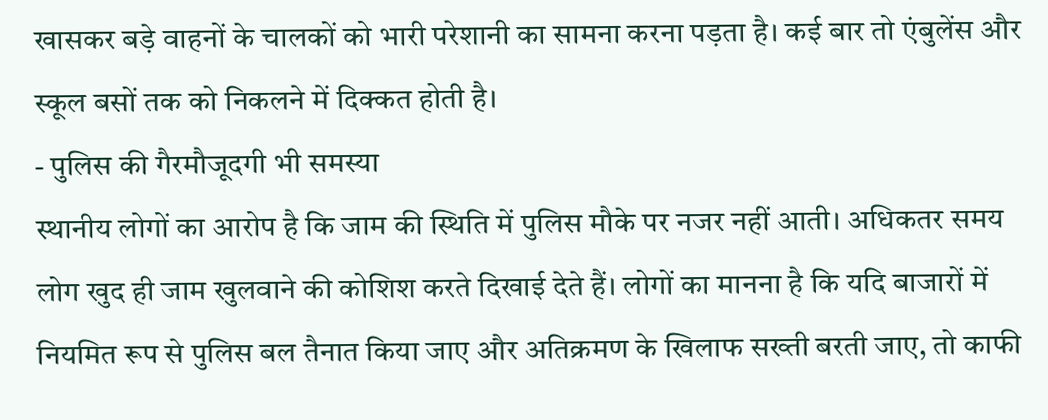खासकर बड़े वाहनों के चालकों को भारी परेशानी का सामना करना पड़ता है। कई बार तो एंबुलेंस और स्कूल बसों तक को निकलने में दिक्कत होती है।
- पुलिस की गैरमौजूदगी भी समस्या
स्थानीय लोगों का आरोप है कि जाम की स्थिति में पुलिस मौके पर नजर नहीं आती। अधिकतर समय लोग खुद ही जाम खुलवाने की कोशिश करते दिखाई देते हैं। लोगों का मानना है कि यदि बाजारों में नियमित रूप से पुलिस बल तैनात किया जाए और अतिक्रमण के खिलाफ सख्ती बरती जाए, तो काफी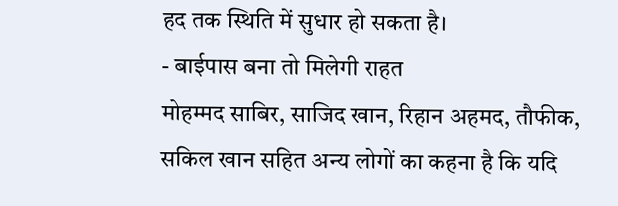हद तक स्थिति में सुधार हो सकता है।
- बाईपास बना तो मिलेगी राहत
मोहम्मद साबिर, साजिद खान, रिहान अहमद, तौफीक, सकिल खान सहित अन्य लोगों का कहना है कि यदि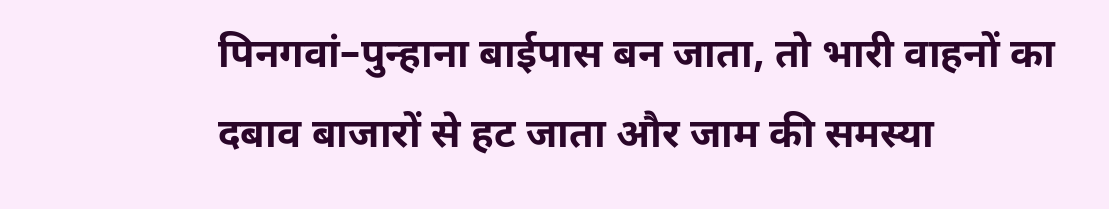पिनगवां–पुन्हाना बाईपास बन जाता, तो भारी वाहनों का दबाव बाजारों से हट जाता और जाम की समस्या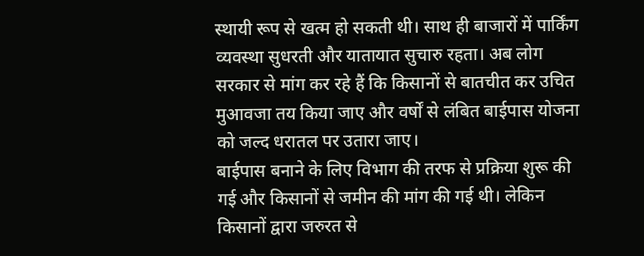स्थायी रूप से खत्म हो सकती थी। साथ ही बाजारों में पार्किंग व्यवस्था सुधरती और यातायात सुचारु रहता। अब लोग सरकार से मांग कर रहे हैं कि किसानों से बातचीत कर उचित मुआवजा तय किया जाए और वर्षों से लंबित बाईपास योजना को जल्द धरातल पर उतारा जाए।
बाईपास बनाने के लिए विभाग की तरफ से प्रक्रिया शुरू की गई और किसानों से जमीन की मांग की गई थी। लेकिन किसानों द्वारा जरुरत से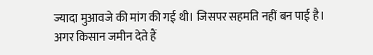ज्यादा मुआवजे की मांग की गई थी। जिसपर सहमति नहीं बन पाई है। अगर किसान जमीन देते हैं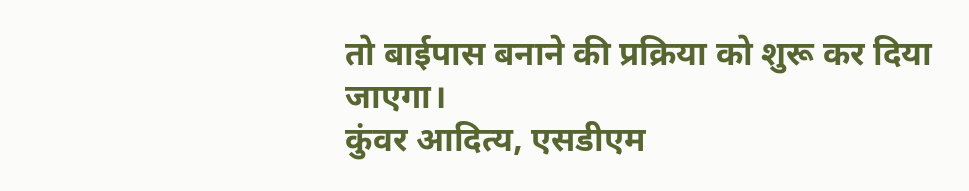तो बाईपास बनाने की प्रक्रिया को शुरू कर दिया जाएगा।
कुंवर आदित्य, एसडीएम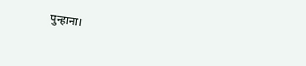पुन्हाना।